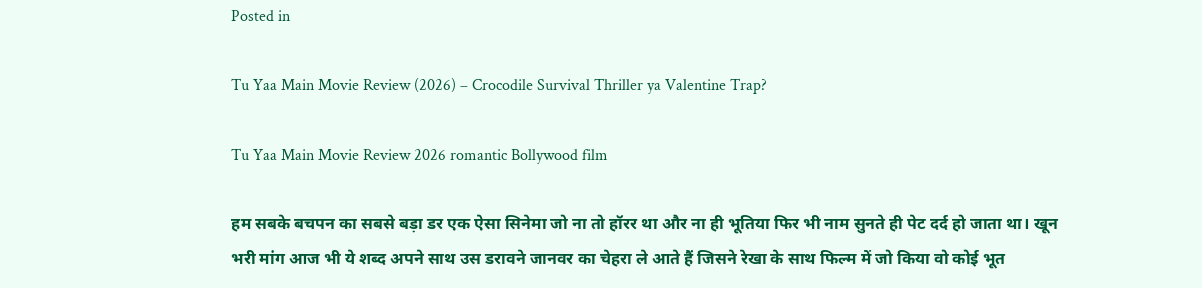Posted in

Tu Yaa Main Movie Review (2026) – Crocodile Survival Thriller ya Valentine Trap?

Tu Yaa Main Movie Review 2026 romantic Bollywood film

हम सबके बचपन का सबसे बड़ा डर एक ऐसा सिनेमा जो ना तो हॉरर था और ना ही भूतिया फिर भी नाम सुनते ही पेट दर्द हो जाता था। खून भरी मांग आज भी ये शब्द अपने साथ उस डरावने जानवर का चेहरा ले आते हैं जिसने रेखा के साथ फिल्म में जो किया वो कोई भूत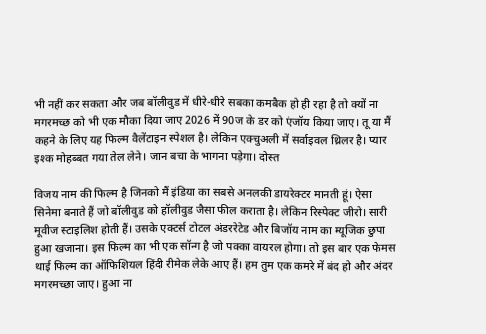भी नहीं कर सकता और जब बॉलीवुड में धीरे-धीरे सबका कमबैक हो ही रहा है तो क्यों ना मगरमच्छ को भी एक मौका दिया जाए 2026 में 90ज के डर को एंजॉय किया जाए। तू या मैं कहने के लिए यह फिल्म वैलेंटाइन स्पेशल है। लेकिन एक्चुअली में सर्वाइवल थ्रिलर है। प्यार इश्क मोहब्बत गया तेल लेने। जान बचा के भागना पड़ेगा। दोस्त

विजय नाम की फिल्म है जिनको मैं इंडिया का सबसे अनलकी डायरेक्टर मानती हूं। ऐसा सिनेमा बनाते हैं जो बॉलीवुड को हॉलीवुड जैसा फील कराता है। लेकिन रिस्पेक्ट जीरो। सारी मूवीज स्टाइलिश होती हैं। उसके एक्टर्स टोटल अंडररेटेड और बिजॉय नाम का म्यूजिक छुपा हुआ खजाना। इस फिल्म का भी एक सॉन्ग है जो पक्का वायरल होगा। तो इस बार एक फेमस थाई फिल्म का ऑफिशियल हिंदी रीमेक लेके आए हैं। हम तुम एक कमरे में बंद हो और अंदर मगरमच्छा जाए। हुआ ना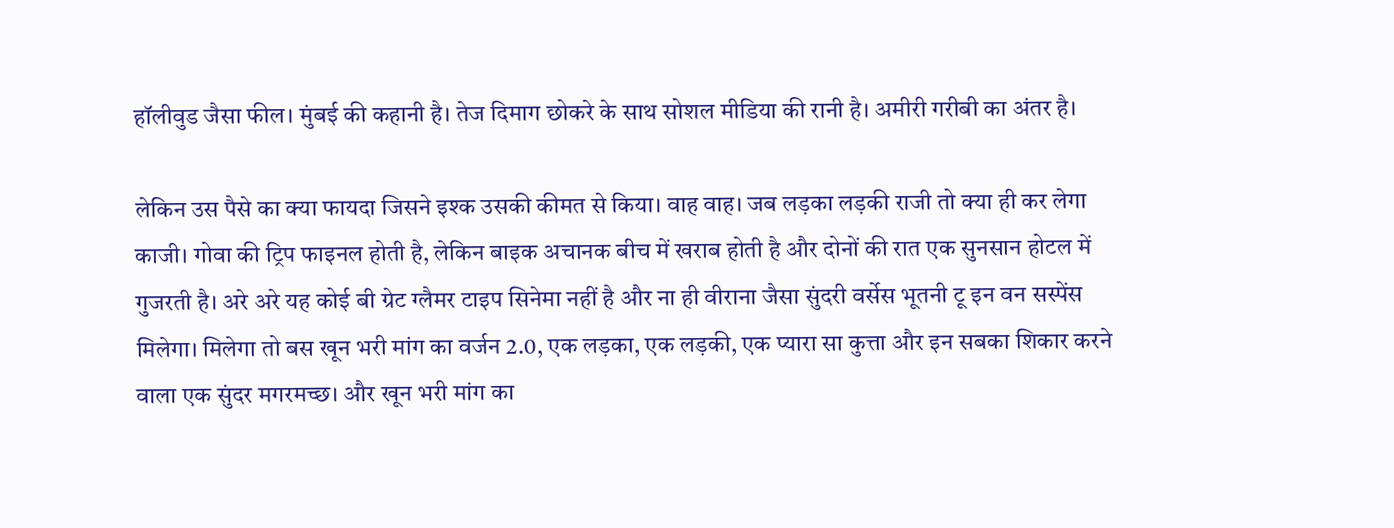हॉलीवुड जैसा फील। मुंबई की कहानी है। तेज दिमाग छोकरे के साथ सोशल मीडिया की रानी है। अमीरी गरीबी का अंतर है।

लेकिन उस पैसे का क्या फायदा जिसने इश्क उसकी कीमत से किया। वाह वाह। जब लड़का लड़की राजी तो क्या ही कर लेगा काजी। गोवा की ट्रिप फाइनल होती है, लेकिन बाइक अचानक बीच में खराब होती है और दोनों की रात एक सुनसान होटल में गुजरती है। अरे अरे यह कोई बी ग्रेट ग्लैमर टाइप सिनेमा नहीं है और ना ही वीराना जैसा सुंदरी वर्सेस भूतनी टू इन वन सस्पेंस मिलेगा। मिलेगा तो बस खून भरी मांग का वर्जन 2.0, एक लड़का, एक लड़की, एक प्यारा सा कुत्ता और इन सबका शिकार करने वाला एक सुंदर मगरमच्छ। और खून भरी मांग का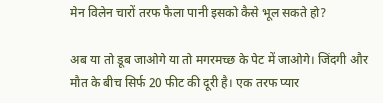मेन विलेन चारों तरफ फैला पानी इसको कैसे भूल सकते हो?

अब या तो डूब जाओगे या तो मगरमच्छ के पेट में जाओगे। जिंदगी और मौत के बीच सिर्फ 20 फीट की दूरी है। एक तरफ प्यार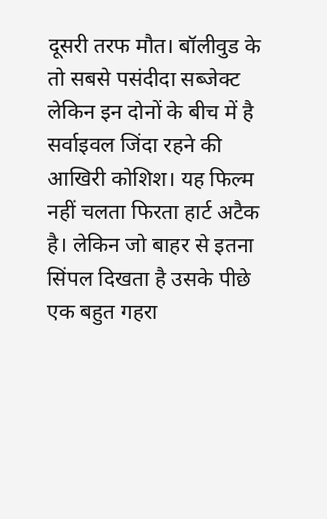दूसरी तरफ मौत। बॉलीवुड के तो सबसे पसंदीदा सब्जेक्ट लेकिन इन दोनों के बीच में है सर्वाइवल जिंदा रहने की आखिरी कोशिश। यह फिल्म नहीं चलता फिरता हार्ट अटैक है। लेकिन जो बाहर से इतना सिंपल दिखता है उसके पीछे एक बहुत गहरा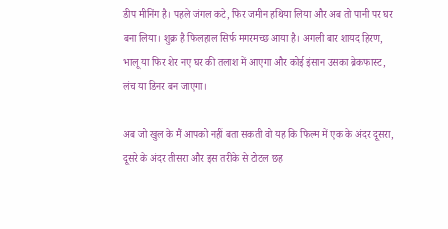डीप मीनिंग है। पहले जंगल कटे, फिर जमीन हथिया लिया और अब तो पानी पर घर बना लिया। शुक्र है फिलहाल सिर्फ मगरमच्छ आया है। अगली बार शायद हिरण, भालू या फिर शेर नए घर की तलाश में आएगा और कोई इंसान उसका ब्रेकफास्ट, लंच या डिनर बन जाएगा।

अब जो खुल के मैं आपको नहीं बता सकती वो यह कि फिल्म में एक के अंदर दूसरा, दूसरे के अंदर तीसरा और इस तरीके से टोटल छह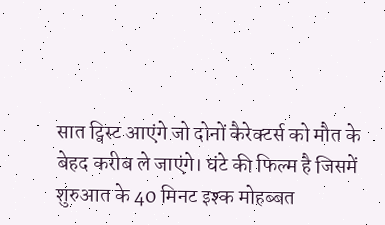सात ट्विस्ट आएंगे जो दोनों कैरेक्टर्स को मौत के बेहद करीब ले जाएंगे। घंटे की फिल्म है जिसमें शुरुआत के 40 मिनट इश्क मोहब्बत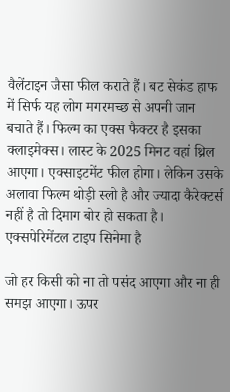वैलेंटाइन जैसा फील कराते हैं। बट सेकंड हाफ में सिर्फ यह लोग मगरमच्छ से अपनी जान बचाते हैं। फिल्म का एक्स फैक्टर है इसका क्लाइमेक्स। लास्ट के 2025 मिनट वहां थ्रिल आएगा। एक्साइटमेंट फील होगा। लेकिन उसके अलावा फिल्म थोड़ी स्लो है और ज्यादा कैरेक्टर्स नहीं है तो दिमाग बोर हो सकता है। एक्सपेरिमेंटल टाइप सिनेमा है

जो हर किसी को ना तो पसंद आएगा और ना ही समझ आएगा। ऊपर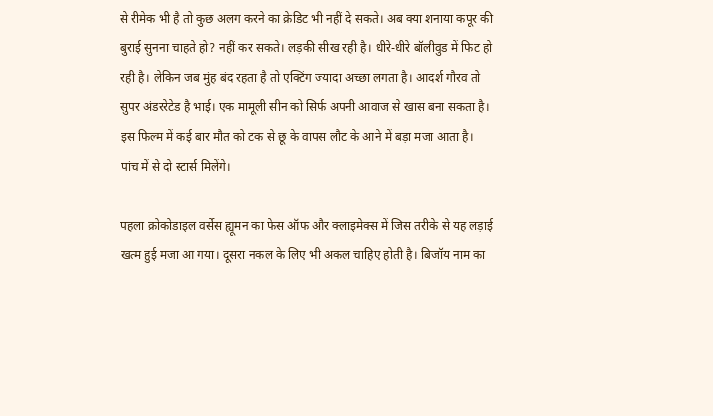से रीमेक भी है तो कुछ अलग करने का क्रेडिट भी नहीं दे सकते। अब क्या शनाया कपूर की बुराई सुनना चाहते हो? नहीं कर सकते। लड़की सीख रही है। धीरे-धीरे बॉलीवुड में फिट हो रही है। लेकिन जब मुंह बंद रहता है तो एक्टिंग ज्यादा अच्छा लगता है। आदर्श गौरव तो सुपर अंडररेटेड है भाई। एक मामूली सीन को सिर्फ अपनी आवाज से खास बना सकता है। इस फिल्म में कई बार मौत को टक से छू के वापस लौट के आने में बड़ा मजा आता है। पांच में से दो स्टार्स मिलेंगे।

पहला क्रोकोडाइल वर्सेस ह्यूमन का फेस ऑफ और क्लाइमेक्स में जिस तरीके से यह लड़ाई खत्म हुई मजा आ गया। दूसरा नकल के लिए भी अकल चाहिए होती है। बिजॉय नाम का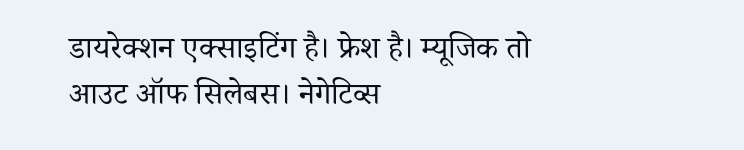डायरेक्शन एक्साइटिंग है। फ्रेश है। म्यूजिक तो आउट ऑफ सिलेबस। नेगेटिव्स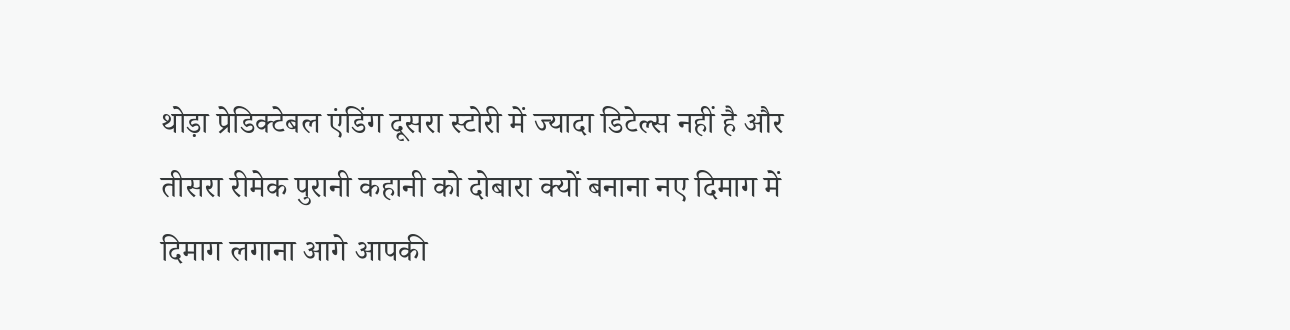थोड़ा प्रेडिक्टेबल एंडिंग दूसरा स्टोरी में ज्यादा डिटेल्स नहीं है और तीसरा रीमेक पुरानी कहानी को दोबारा क्यों बनाना नए दिमाग में दिमाग लगाना आगे आपकी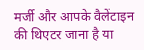मर्जी और आपके वैलेंटाइन की थिएटर जाना है या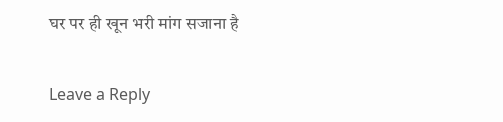घर पर ही खून भरी मांग सजाना है

Leave a Reply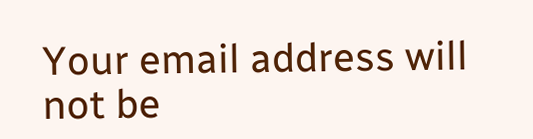Your email address will not be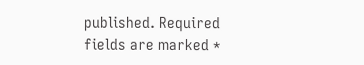published. Required fields are marked *